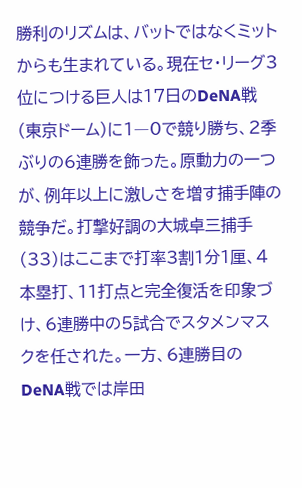勝利のリズムは、バットではなくミットからも生まれている。現在セ・リーグ3位につける巨人は17日のDeNA戦(東京ドーム)に1―0で競り勝ち、2季ぶりの6連勝を飾った。原動力の一つが、例年以上に激しさを増す捕手陣の競争だ。打撃好調の大城卓三捕手(33)はここまで打率3割1分1厘、4本塁打、11打点と完全復活を印象づけ、6連勝中の5試合でスタメンマスクを任された。一方、6連勝目のDeNA戦では岸田